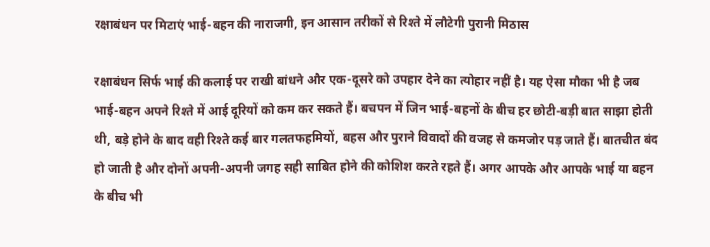रक्षाबंधन पर मिटाएं भाई-बहन की नाराजगी, इन आसान तरीकों से रिश्ते में लौटेगी पुरानी मिठास

रक्षाबंधन सिर्फ भाई की कलाई पर राखी बांधने और एक-दूसरे को उपहार देने का त्योहार नहीं है। यह ऐसा मौका भी है जब भाई-बहन अपने रिश्ते में आई दूरियों को कम कर सकते हैं। बचपन में जिन भाई-बहनों के बीच हर छोटी-बड़ी बात साझा होती थी, बड़े होने के बाद वही रिश्ते कई बार गलतफहमियों, बहस और पुराने विवादों की वजह से कमजोर पड़ जाते हैं। बातचीत बंद हो जाती है और दोनों अपनी-अपनी जगह सही साबित होने की कोशिश करते रहते हैं। अगर आपके और आपके भाई या बहन के बीच भी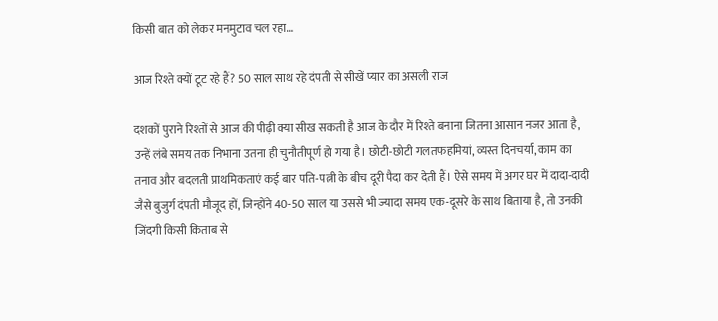किसी बात को लेकर मनमुटाव चल रहा…

आज रिश्ते क्यों टूट रहे हैं? 50 साल साथ रहे दंपती से सीखें प्यार का असली राज

दशकों पुराने रिश्तों से आज की पीढ़ी क्या सीख सकती है आज के दौर में रिश्ते बनाना जितना आसान नजर आता है, उन्हें लंबे समय तक निभाना उतना ही चुनौतीपूर्ण हो गया है। छोटी-छोटी गलतफहमियां, व्यस्त दिनचर्या, काम का तनाव और बदलती प्राथमिकताएं कई बार पति-पत्नी के बीच दूरी पैदा कर देती हैं। ऐसे समय में अगर घर में दादा-दादी जैसे बुजुर्ग दंपती मौजूद हों, जिन्होंने 40-50 साल या उससे भी ज्यादा समय एक-दूसरे के साथ बिताया है, तो उनकी जिंदगी किसी किताब से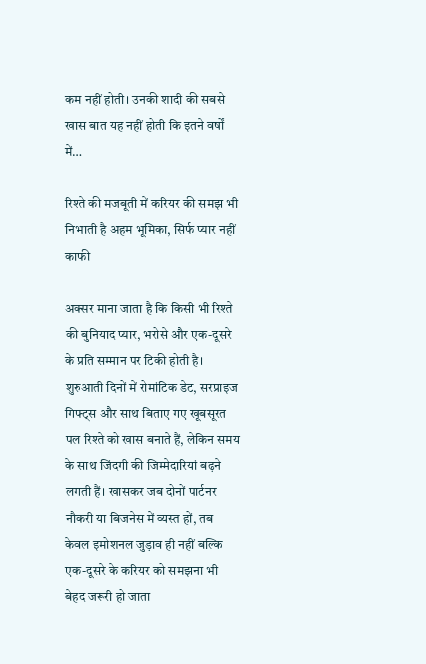कम नहीं होती। उनकी शादी की सबसे खास बात यह नहीं होती कि इतने वर्षों में…

रिश्ते की मजबूती में करियर की समझ भी निभाती है अहम भूमिका, सिर्फ प्यार नहीं काफी

अक्सर माना जाता है कि किसी भी रिश्ते की बुनियाद प्यार, भरोसे और एक-दूसरे के प्रति सम्मान पर टिकी होती है। शुरुआती दिनों में रोमांटिक डेट, सरप्राइज गिफ्ट्स और साथ बिताए गए खूबसूरत पल रिश्ते को खास बनाते हैं, लेकिन समय के साथ जिंदगी की जिम्मेदारियां बढ़ने लगती हैं। खासकर जब दोनों पार्टनर नौकरी या बिजनेस में व्यस्त हों, तब केवल इमोशनल जुड़ाव ही नहीं बल्कि एक-दूसरे के करियर को समझना भी बेहद जरूरी हो जाता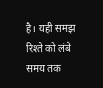है। यही समझ रिश्ते को लंबे समय तक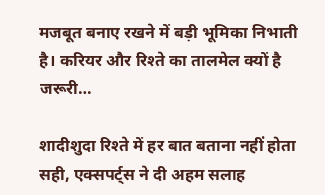मजबूत बनाए रखने में बड़ी भूमिका निभाती है। करियर और रिश्ते का तालमेल क्यों है जरूरी…

शादीशुदा रिश्ते में हर बात बताना नहीं होता सही, एक्सपर्ट्स ने दी अहम सलाह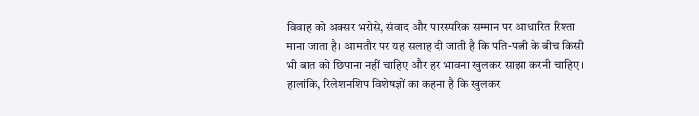विवाह को अक्सर भरोसे, संवाद और पारस्परिक सम्मान पर आधारित रिश्ता माना जाता है। आमतौर पर यह सलाह दी जाती है कि पति-पत्नी के बीच किसी भी बात को छिपाना नहीं चाहिए और हर भावना खुलकर साझा करनी चाहिए। हालांकि, रिलेशनशिप विशेषज्ञों का कहना है कि खुलकर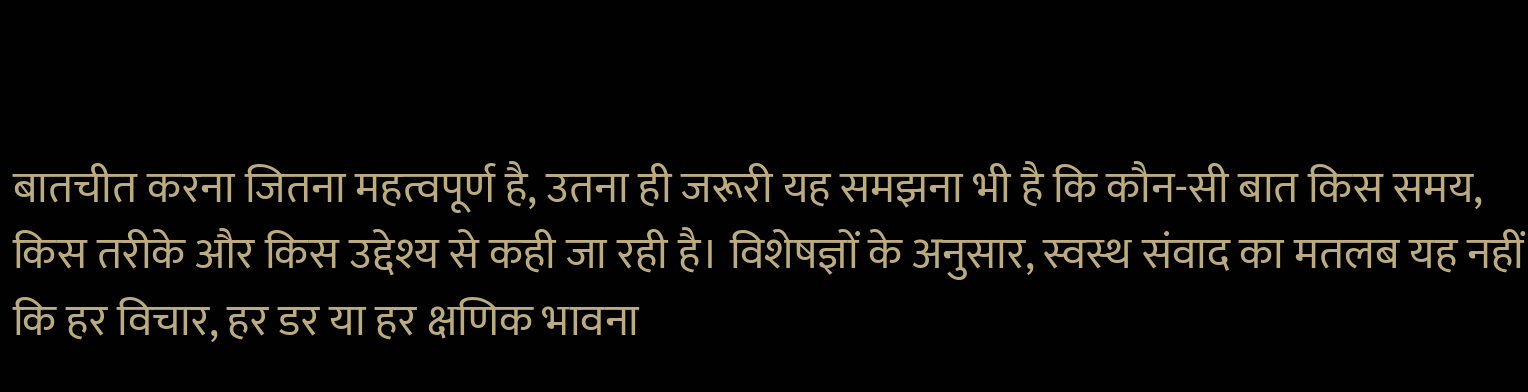बातचीत करना जितना महत्वपूर्ण है, उतना ही जरूरी यह समझना भी है कि कौन-सी बात किस समय, किस तरीके और किस उद्देश्य से कही जा रही है। विशेषज्ञों के अनुसार, स्वस्थ संवाद का मतलब यह नहीं कि हर विचार, हर डर या हर क्षणिक भावना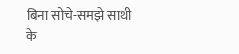बिना सोचे-समझे साथी के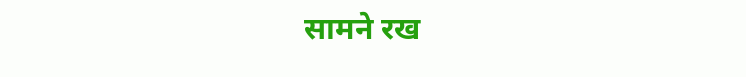सामने रख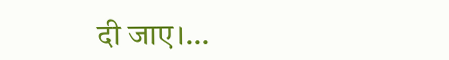दी जाए।…